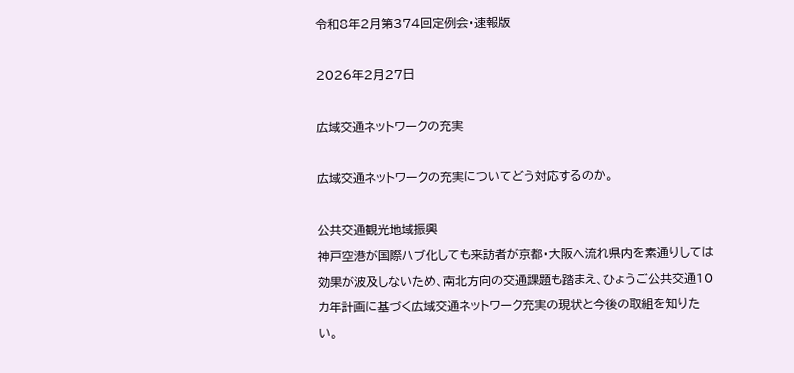令和8年2月第374回定例会・速報版

2026年2月27日

広域交通ネットワークの充実

広域交通ネットワークの充実についてどう対応するのか。

公共交通観光地域振興
神戸空港が国際ハブ化しても来訪者が京都・大阪へ流れ県内を素通りしては効果が波及しないため、南北方向の交通課題も踏まえ、ひょうご公共交通10カ年計画に基づく広域交通ネットワーク充実の現状と今後の取組を知りたい。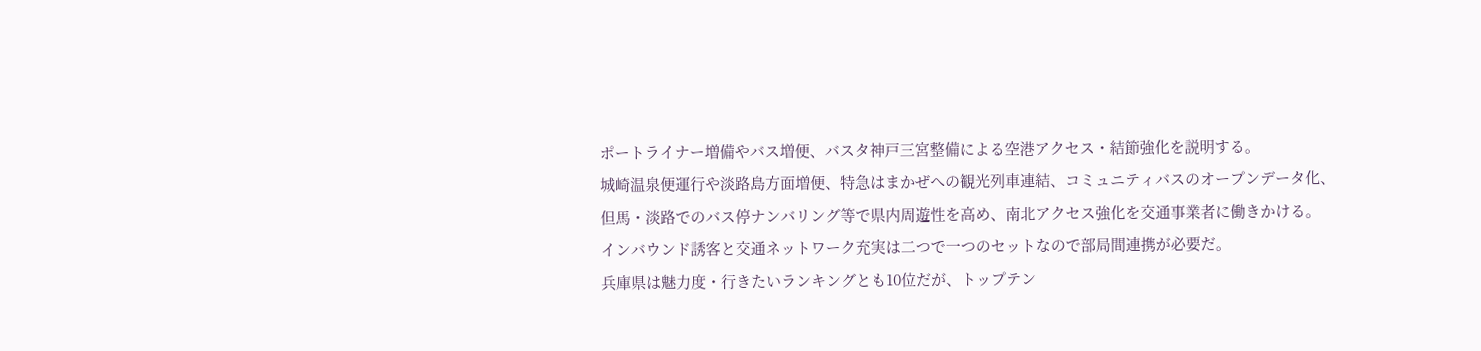ポートライナー増備やバス増便、バスタ神戸三宮整備による空港アクセス・結節強化を説明する。
城崎温泉便運行や淡路島方面増便、特急はまかぜへの観光列車連結、コミュニティバスのオープンデータ化、但馬・淡路でのバス停ナンバリング等で県内周遊性を高め、南北アクセス強化を交通事業者に働きかける。
インバウンド誘客と交通ネットワーク充実は二つで一つのセットなので部局間連携が必要だ。
兵庫県は魅力度・行きたいランキングとも10位だが、トップテン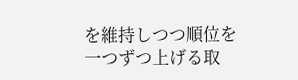を維持しつつ順位を一つずつ上げる取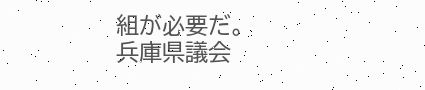組が必要だ。
兵庫県議会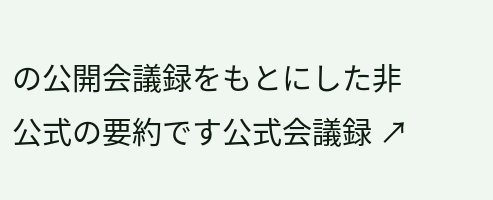の公開会議録をもとにした非公式の要約です公式会議録 ↗